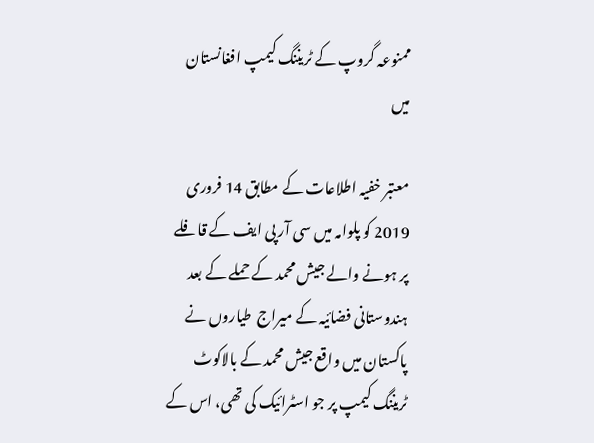ممنوعہ گروپ کے ٹریننگ کیمپ افغانستان میں

معتبر خفیہ اطلاعات کے مطابق 14 فروری 2019 کو پلوامہ میں سی آر پی ایف کے قافلے پر ہونے والے جیش محمد کے حملے کے بعد ہندوستانی فضائیہ کے میراج  طیاروں نے پاکستان میں واقع جیش محمد کے بالاکوٹ ٹریننگ کیمپ پر جو اسٹرائیک کی تھی، اس کے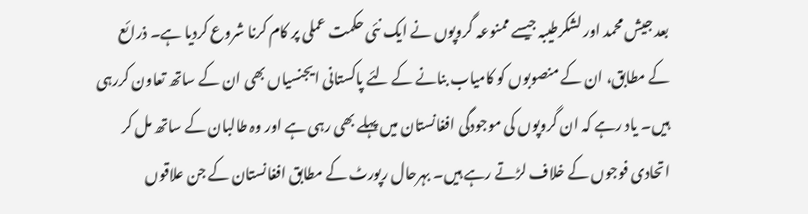بعد جیش محمد اور لشکرطیبہ جیسے ممنوعہ گروپوں نے ایک نئی حکمت عملی پر کام کرنا شروع کردیا ہے۔ ذرائع کے مطابق، ان کے منصوبوں کو کامیاب بنانے کے لئے پاکستانی ایجنسیاں بھی ان کے ساتھ تعاون کررہی ہیں۔ یاد رہے کہ ان گروپوں کی موجودگی افغانستان میں پہلے بھی رہی ہے اور وہ طالبان کے ساتھ مل کر اتحادی فوجوں کے خلاف لڑتے رہے ہیں۔ بہرحال رپورٹ کے مطابق افغانستان کے جن علاقوں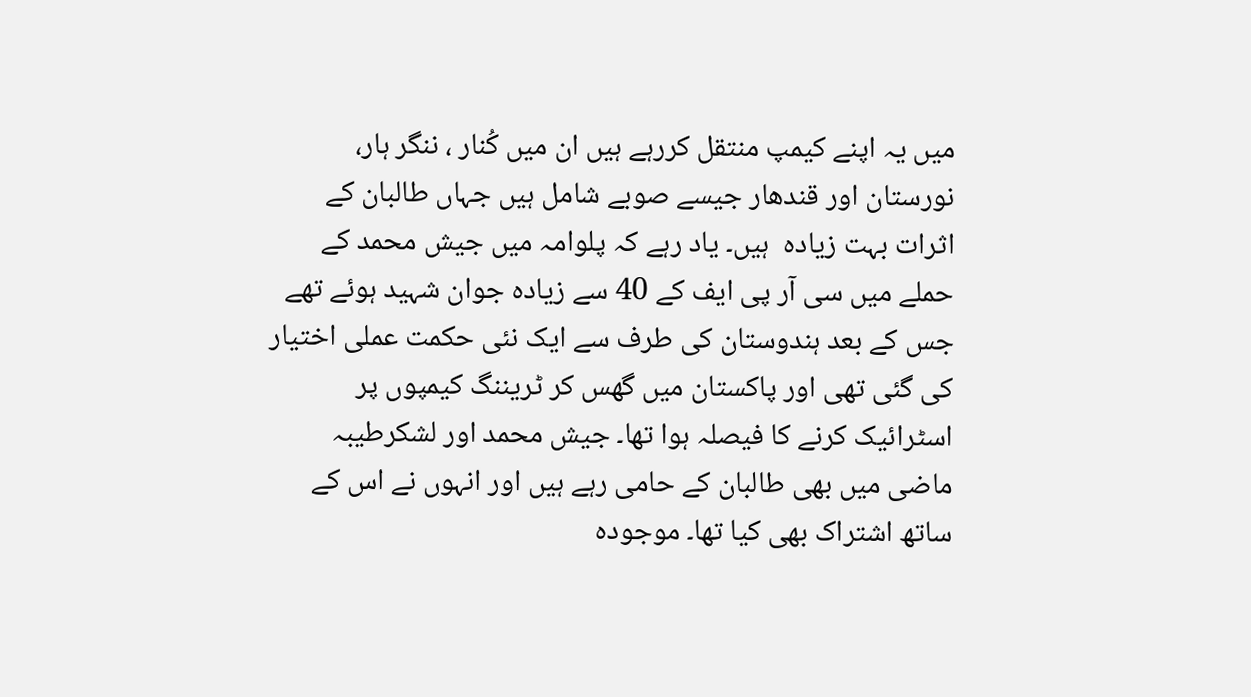میں یہ اپنے کیمپ منتقل کررہے ہیں ان میں کُنار ، ننگر ہار، نورستان اور قندھار جیسے صوبے شامل ہیں جہاں طالبان کے اثرات بہت زیادہ  ہیں۔ یاد رہے کہ پلوامہ میں جیش محمد کے حملے میں سی آر پی ایف کے 40 سے زیادہ جوان شہید ہوئے تھے جس کے بعد ہندوستان کی طرف سے ایک نئی حکمت عملی اختیار کی گئی تھی اور پاکستان میں گھس کر ٹریننگ کیمپوں پر اسٹرائیک کرنے کا فیصلہ ہوا تھا۔ جیش محمد اور لشکرطیبہ ماضی میں بھی طالبان کے حامی رہے ہیں اور انہوں نے اس کے ساتھ اشتراک بھی کیا تھا۔ موجودہ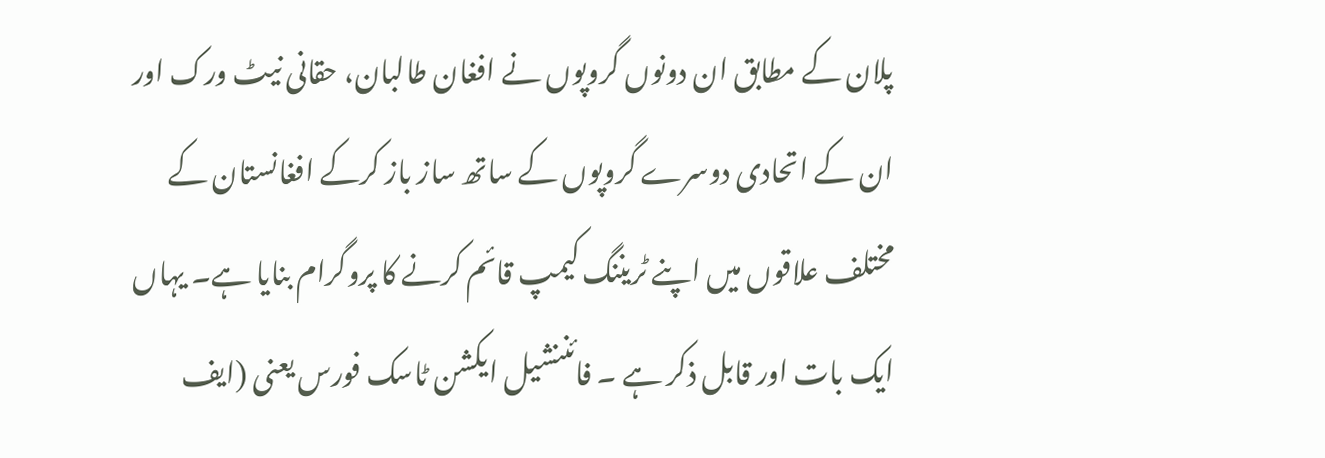پلان کے مطابق ان دونوں گروپوں نے افغان طالبان، حقانی نیٹ ورک اور ان کے اتحادی دوسرے گروپوں کے ساتھ ساز باز کرکے افغانستان کے مختلف علاقوں میں اپنے ٹریننگ کیمپ قائم کرنے کا پروگرام بنایا ہے۔ یہاں ایک بات اور قابل ذکر ہے ۔ فائننشیل ایکشن ٹاسک فورس یعنی (ایف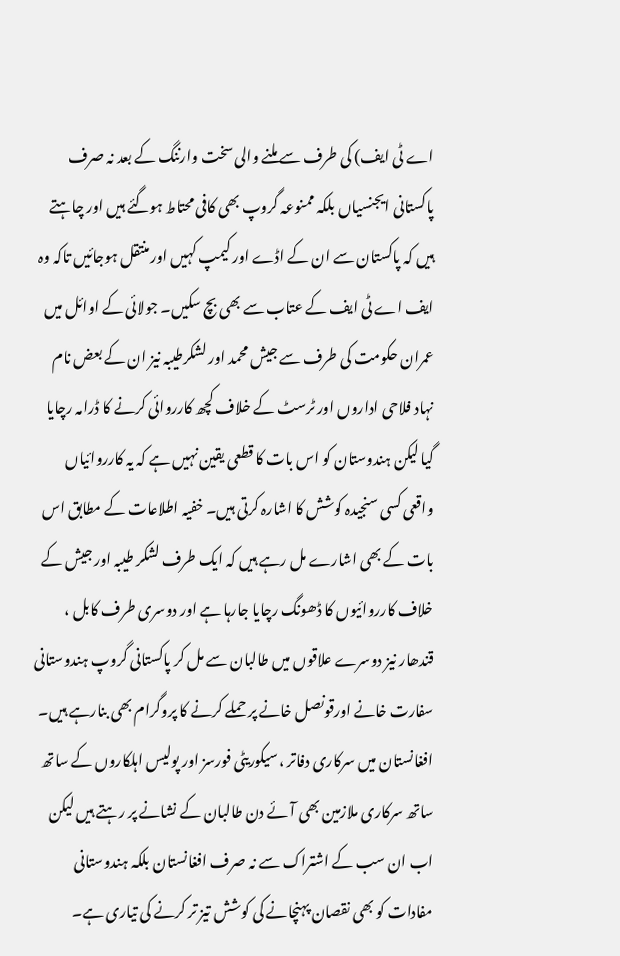اے ٹی ایف) کی طرف سے ملنے والی سخت وارننگ کے بعد نہ صرف پاکستانی ایجنسیاں بلکہ ممنوعہ گروپ بھی کافی محتاط ہوگئے ہیں اور چاہتے ہیں کہ پاکستان سے ان کے اڈے اور کیمپ کہیں اور منتقل ہوجائیں تاکہ وہ ایف اے ٹی ایف کے عتاب سے بھی بچ سکیں۔ جولائی کے اوائل میں عمران حکومت کی طرف سے جیش محمد اور لشکرطیبہ نیز ان کے بعض نام نہاد فلاحی اداروں اور ٹرسٹ کے خلاف کچھ کارروائی کرنے کا ڈرامہ رچایا گیا لیکن ہندوستان کو اس بات کا قطعی یقین نہیں ہے کہ یہ کارروائیاں واقعی کسی سنجیدہ کوشش کا اشارہ کرتی ہیں۔ خفیہ اطلاعات کے مطابق اس بات کے بھی اشارے مل رہے ہیں کہ ایک طرف لشکر طیبہ اور جیش کے خلاف کارروائیوں کا ڈھونگ رچایا جارہا ہے اور دوسری طرف کابل ، قندھار نیز دوسرے علاقوں میں طالبان سے مل کر پاکستانی گروپ ہندوستانی سفارت خانے اورقونصل خانے پر حملے کرنے کا پروگرام بھی بنارہے ہیں۔ افغانستان میں سرکاری دفاتر ،سیکوریٹی فورسز اور پولیس اہلکاروں کے ساتھ ساتھ سرکاری ملازمین بھی آئے دن طالبان کے نشانے پر رہتے ہیں لیکن اب ان سب کے اشتراک سے نہ صرف افغانستان بلکہ ہندوستانی مفادات کو بھی نقصان پہنچانے کی کوشش تیز تر کرنے کی تیاری ہے۔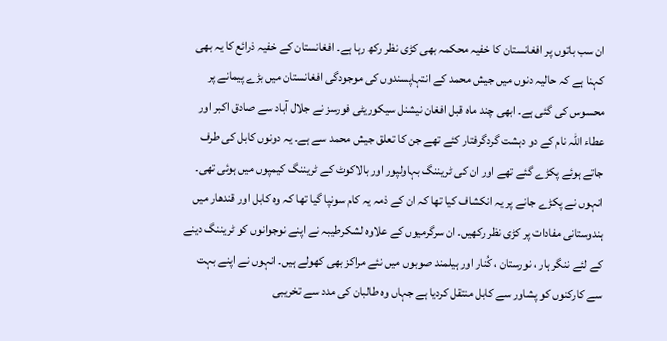ان سب باتوں پر افغانستان کا خفیہ محکمہ بھی کڑی نظر رکھ رہا ہے۔ افغانستان کے خفیہ ذرائع کا یہ بھی کہنا ہے کہ حالیہ دنوں میں جیش محمد کے انتہاپسندوں کی موجودگی افغانستان میں بڑے پیمانے پر محسوس کی گئی ہے۔ ابھی چند ماہ قبل افغان نیشنل سیکوریٹی فورسز نے جلال آباد سے صادق اکبر اور عطاء اللہ نام کے دو دہشت گردگرفتار کئے تھے جن کا تعلق جیش محمد سے ہے۔ یہ دونوں کابل کی طرف جاتے ہوئے پکڑے گئے تھے اور ان کی ٹریننگ بہاولپور اور بالاکوٹ کے ٹریننگ کیمپوں میں ہوئی تھی۔ انہوں نے پکڑے جانے پر یہ انکشاف کیا تھا کہ ان کے ذمہ یہ کام سونپا گیا تھا کہ وہ کابل اور قندھار میں ہندوستانی مفادات پر کڑی نظر رکھیں۔ ان سرگرمیوں کے علاوہ لشکرطیبہ نے اپنے نوجوانوں کو ٹریننگ دینے کے لئے ننگر ہار ، نورستان ، کُنار اور ہیلمند صوبوں میں نئے مراکز بھی کھولے ہیں۔ انہوں نے اپنے بہت سے کارکنوں کو پشاور سے کابل منتقل کردیا ہے جہاں وہ طالبان کی مدد سے تخریبی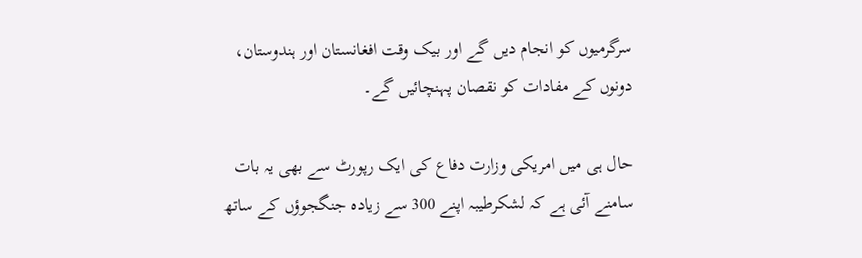سرگرمیوں کو انجام دیں گے اور بیک وقت افغانستان اور ہندوستان، دونوں کے مفادات کو نقصان پہنچائیں گے۔

حال ہی میں امریکی وزارت دفاع کی ایک رپورٹ سے بھی یہ بات سامنے آئی ہے کہ لشکرطیبہ اپنے 300 سے زیادہ جنگجوؤں کے ساتھ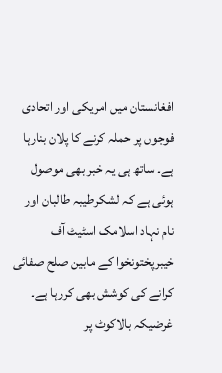افغانستان میں امریکی اور اتحادی فوجوں پر حملہ کرنے کا پلان بنارہا ہے۔ ساتھ ہی یہ خبر بھی موصول ہوئی ہے کہ لشکرطیبہ طالبان اور نام نہاد اسلامک اسٹیٹ آف خیبرپختونخوا کے مابین صلح صفائی کرانے کی کوشش بھی کررہا ہے۔ غرضیکہ بالاکوٹ پر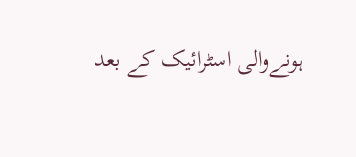ہونےوالی اسٹرائیک کے بعد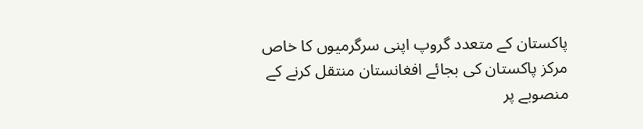پاکستان کے متعدد گروپ اپنی سرگرمیوں کا خاص مرکز پاکستان کی بجائے افغانستان منتقل کرنے کے منصوبے پر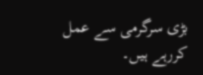بڑی سرگرمی سے عمل کررہے ہیں۔